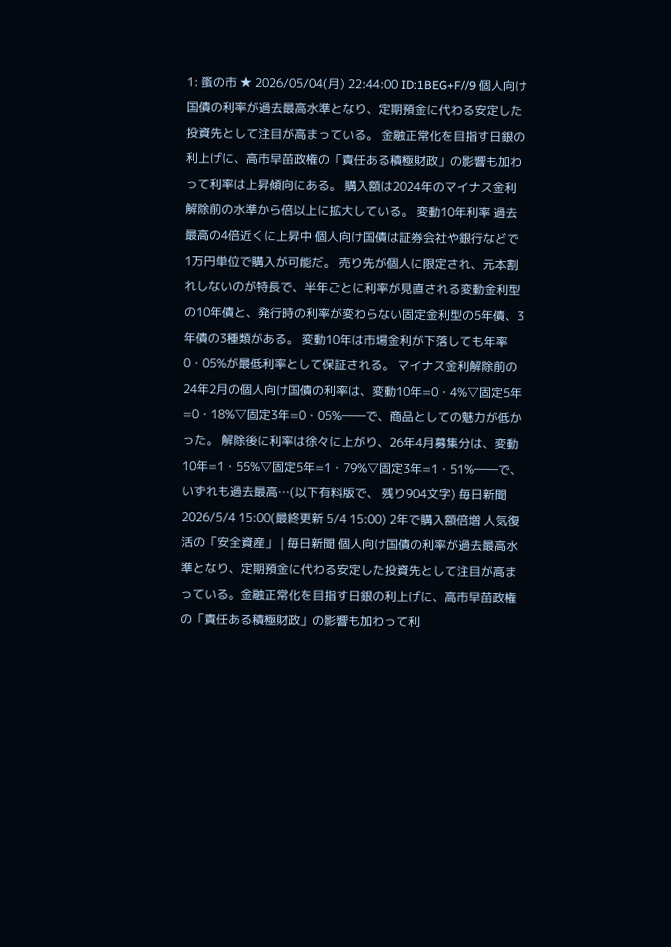1: 蚤の市 ★ 2026/05/04(月) 22:44:00 ID:1BEG+F//9 個人向け国債の利率が過去最高水準となり、定期預金に代わる安定した投資先として注目が高まっている。 金融正常化を目指す日銀の利上げに、高市早苗政権の「責任ある積極財政」の影響も加わって利率は上昇傾向にある。 購入額は2024年のマイナス金利解除前の水準から倍以上に拡大している。 変動10年利率 過去最高の4倍近くに上昇中 個人向け国債は証券会社や銀行などで1万円単位で購入が可能だ。 売り先が個人に限定され、元本割れしないのが特長で、半年ごとに利率が見直される変動金利型の10年債と、発行時の利率が変わらない固定金利型の5年債、3年債の3種類がある。 変動10年は市場金利が下落しても年率0・05%が最低利率として保証される。 マイナス金利解除前の24年2月の個人向け国債の利率は、変動10年=0・4%▽固定5年=0・18%▽固定3年=0・05%――で、商品としての魅力が低かった。 解除後に利率は徐々に上がり、26年4月募集分は、変動10年=1・55%▽固定5年=1・79%▽固定3年=1・51%――で、いずれも過去最高…(以下有料版で、 残り904文字) 毎日新聞 2026/5/4 15:00(最終更新 5/4 15:00) 2年で購入額倍増 人気復活の「安全資産」 | 毎日新聞 個人向け国債の利率が過去最高水準となり、定期預金に代わる安定した投資先として注目が高まっている。金融正常化を目指す日銀の利上げに、高市早苗政権の「責任ある積極財政」の影響も加わって利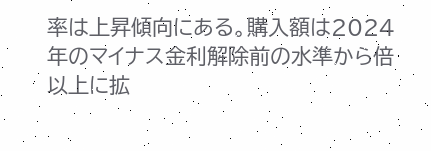率は上昇傾向にある。購入額は2024年のマイナス金利解除前の水準から倍以上に拡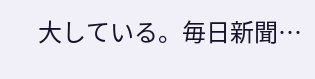大している。毎日新聞…